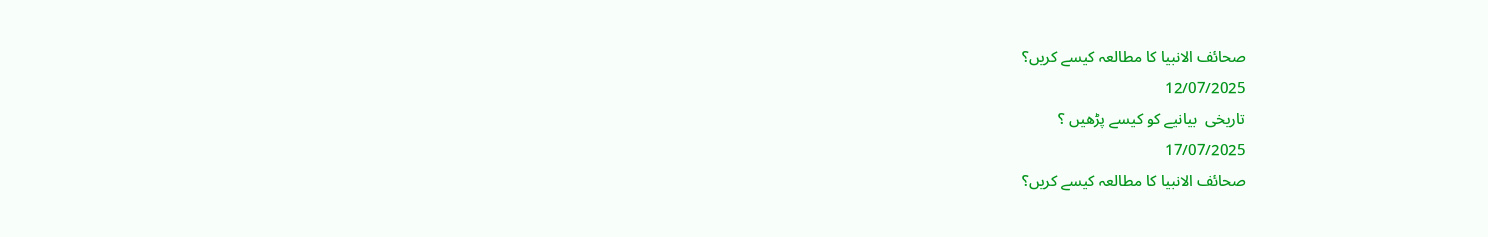صحائف الانبیا کا مطالعہ کیسے کریں؟
12/07/2025
تاریخی  بیانیے کو کیسے پڑھیں ؟
17/07/2025
صحائف الانبیا کا مطالعہ کیسے کریں؟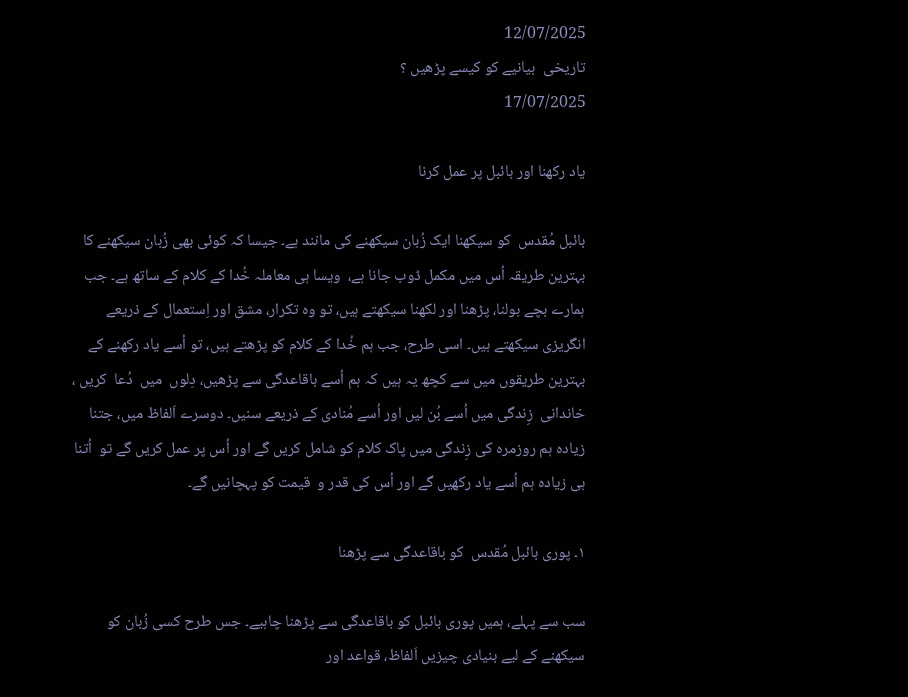12/07/2025
تاریخی  بیانیے کو کیسے پڑھیں ؟
17/07/2025

یاد رکھنا اور بائبل پر عمل کرنا

بائبل مُقدس  کو سیکھنا ایک زُبان سیکھنے کی مانند ہے۔ جیسا کہ کوئی بھی زُبان سیکھنے کا بہترین طریقہ اُس میں مکمل ڈوب جانا ہے،  ویسا ہی معاملہ خُدا کے کلام کے ساتھ ہے۔ جب ہمارے بچے بولنا، پڑھنا اور لکھنا سیکھتے ہیں، تو وہ تکرار، مشق اور اِستعمال کے ذریعے انگریزی سیکھتے ہیں۔ اسی طرح، جب ہم خُدا کے کلام کو پڑھتے ہیں، تو اُسے یاد رکھنے کے بہترین طریقوں میں سے کچھ یہ ہیں کہ ہم اُسے باقاعدگی سے پڑھیں، دِلوں  میں  دُعا  کریں ، خاندانی  زِندگی میں اُسے بُن لیں اور اُسے مُنادی کے ذریعے سنیں۔ دوسرے اَلفاظ میں، جتنا زیادہ ہم روزمرہ کی زِندگی میں پاک کلام کو شامل کریں گے اور اُس پر عمل کریں گے تو  اُتنا ہی زیادہ ہم اُسے یاد رکھیں گے اور اُس کی قدر و  قیمت کو پہچانیں گے۔

۱۔ پوری بائبل مُقدس  کو باقاعدگی سے پڑھنا

سب سے پہلے، ہمیں پوری بائبل کو باقاعدگی سے پڑھنا چاہیے۔ جس طرح کسی زُبان کو سیکھنے کے لیے بنیادی چیزیں اَلفاظ، قواعد اور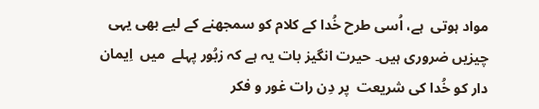مواد ہوتی  ہے، اُسی طرح خُدا کے کلام کو سمجھنے کے لیے بھی یہی چیزیں ضروری ہیں۔ حیرت انگیز بات یہ ہے کہ زبُور پہلے  میں  اِیمان دار کو خُدا کی شریعت  پر دِن رات غور و فکر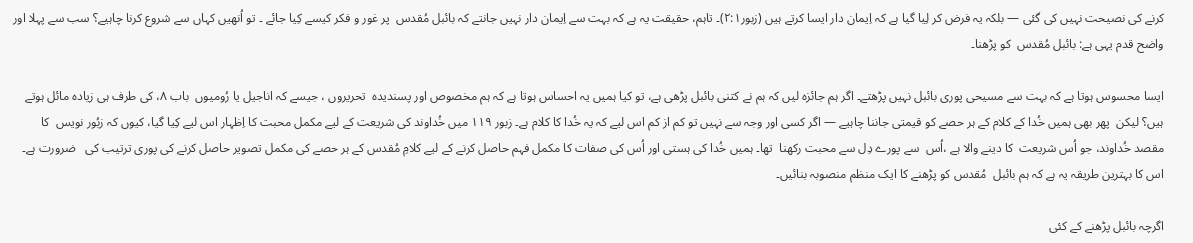کرنے کی نصیحت نہیں کی گئی — بلکہ یہ فرض کر لِیا گیا ہے کہ اِیمان دار ایسا کرتے ہیں (زبور۲:۱)۔ تاہم، حقیقت یہ ہے کہ بہت سے اِیمان دار نہیں جانتے کہ بائبل مُقدس  پر غور و فکر کیسے کِیا جائے ۔ تو اُنھیں کہاں سے شروع کرنا چاہیے؟ سب سے پہلا اور واضح قدم یہی ہے: بائبل مُقدس  کو پڑھنا۔

ایسا محسوس ہوتا ہے کہ بہت سے مسیحی پوری بائبل نہیں پڑھتے۔ اگر ہم جائزہ لیں کہ ہم نے کتنی بائبل پڑھی ہے، تو کیا ہمیں یہ احساس ہوتا ہے کہ ہم مخصوص اور پسندیدہ  تحریروں ، جیسے کہ اناجیل یا رُومیوں  باب ۸، کی طرف ہی زیادہ مائل ہوتے ہیں؟ لیکن  پھر بھی ہمیں خُدا کے کلام کے ہر حصے کو قیمتی جاننا چاہیے — اگر کسی اور وجہ سے نہیں تو کم از کم اس لیے کہ یہ خُدا کا کلام ہے۔ زبور ۱۱۹ میں خُداوند کی شریعت کے لیے مکمل محبت کا اِظہار اس لیے کِیا گیا، کیوں کہ زبُور نویس  کا مقصد خُداوند، جو اُس شریعت  کا دینے والا ہے ،اُس  سے پورے دِل سے محبت رکھنا  تھا۔ ہمیں خُدا کی ہستی اور اُس کی صفات کا مکمل فہم حاصل کرنے کے لیے کلامِ مُقدس کے ہر حصے کی مکمل تصویر حاصل کرنے کی پوری ترتیب کی   ضرورت ہے۔ اس کا بہترین طریقہ یہ ہے کہ ہم بائبل  مُقدس کو پڑھنے کا ایک منظم منصوبہ بنائیں۔

اگرچہ بائبل پڑھنے کے کئی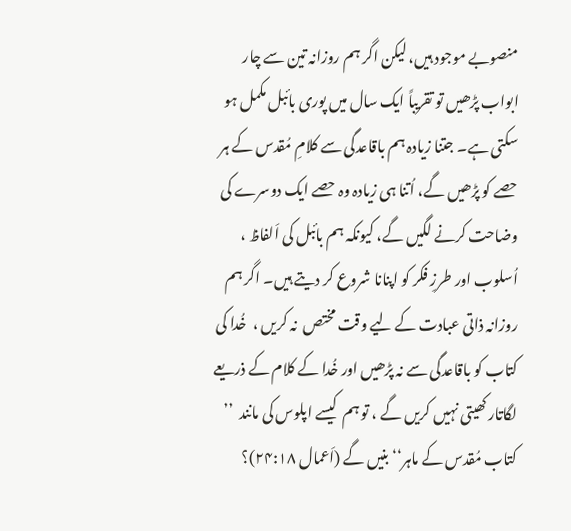منصوبے موجود ہیں، لیکن اگر ہم روزانہ تین سے چار ابواب پڑھیں تو تقریباً ایک سال میں پوری بائبل مکمل ہو سکتی ہے۔ جتنا زیادہ ہم باقاعدگی سے کلامِ مُقدس کے ہر حصے کو پڑھیں گے، اُتنا ہی زیادہ وہ حصے ایک دوسرے کی وضاحت کرنے لگیں گے، کیونکہ ہم بائبل کی اَلفاظ ، اُسلوب اور طرزِ فکر کو اپنانا شروع کر دیتے ہیں۔ اگر ہم روزانہ ذاتی عبادت کے لیے وقت مختص  نہ کریں ،  خُدا کی کتاب کو باقاعدگی سے نہ پڑھیں اور خُدا کے کلام کے ذریعے لگاتار کھیتی نہیں کریں گے ، تو ہم  کیسے اپلوس کی مانند  ’’ کتاب مُقدس کے ماہر‘‘ بنیں گے (اَعمال ۲۴:۱۸)؟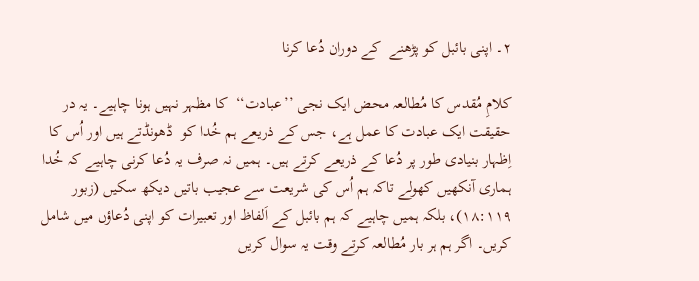۲۔ اپنی بائبل کو پڑھنے  کے دوران دُعا کرنا

کلامِ مُقدس کا مُطالعہ محض ایک نجی ’’عبادت‘‘  کا مظہر نہیں ہونا چاہیے۔ یہ در حقیقت ایک عبادت کا عمل ہے، جس کے ذریعے ہم خُدا کو  ڈھونڈتے ہیں اور اُس کا اِظہار بنیادی طور پر دُعا کے ذریعے کرتے ہیں۔ ہمیں نہ صرف یہ دُعا کرنی چاہیے کہ خُدا ہماری آنکھیں کھولے تاکہ ہم اُس کی شریعت سے عجیب باتیں دیکھ سکیں (زبور ۱۸:۱۱۹)، بلکہ ہمیں چاہیے کہ ہم بائبل کے اَلفاظ اور تعبیرات کو اپنی دُعاؤں میں شامل کریں۔ اگر ہم ہر بار مُطالعہ کرتے وقت یہ سوال کریں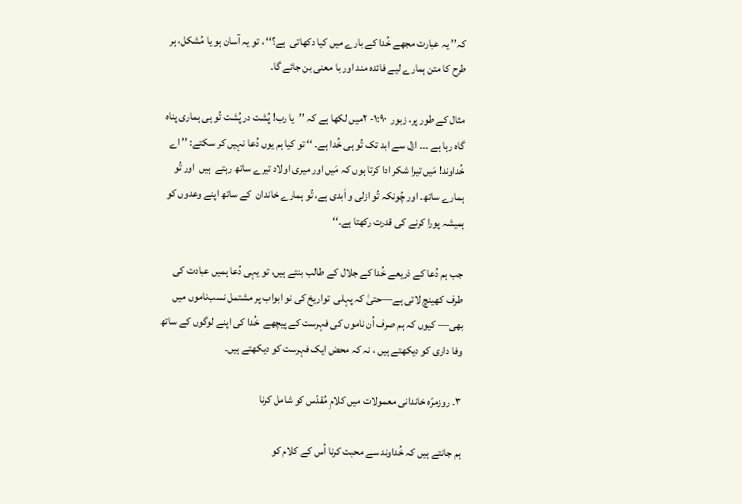کہ’’ یہ عبارت مجھے خُدا کے بارے میں کیا دکھاتی  ہے؟‘‘ ، تو یہ آسان ہو یا مُشکل، ہر طرح کا متن ہمارے لیے فائدہ مند اور با معنی بن جائے گا۔

مثال کے طور پر، زبور  ۱:۹۰- ۲میں لکھا ہے کہ ’’یا رب! پُشت در پُشت تُو ہی ہماری پناہ گاہ رہا ہے ۔۔۔ ازل سے ابد تک تُو ہی خُدا ہے۔ ‘‘ تو کیا ہم یوں دُعا نہیں کر سکتے: ’’ اے خُداوند! مَیں تیرا شکر ادا کرتا ہوں کہ مَیں اور میری اولاد تیرے ساتھ رہتے  ہیں  اور تُو ہمارے ساتھ۔ اور چُونکہ تُو ازلی و اَبدی ہے، تُو ہمارے خاندان  کے ساتھ اپنے وعدوں کو ہمیشہ پورا کرنے کی قدرت رکھتا ہے۔‘‘

جب ہم دُعا کے ذریعے خُدا کے جلال کے طالب بنتے ہیں، تو یہی دُعا ہمیں عبادت کی طرف کھینچ لاتی ہے—حتیٰ کہ پہلی  تواریخ کی نو ابواب پر مشتمل نسب‌ناموں میں بھی— کیوں کہ ہم صرف اُن ناموں کی فہرست کے پیچھے  خُدا کی اپنے لوگوں کے ساتھ وفا داری کو دیکھتے ہیں ، نہ کہ محض ایک فہرست کو دیکھتے ہیں۔

۳۔ روزمرّہ خاندانی معمولات میں کلامِ مُقدّس کو شامل کرنا

ہم جانتے ہیں کہ خُداوند سے محبت کرنا اُس کے کلام کو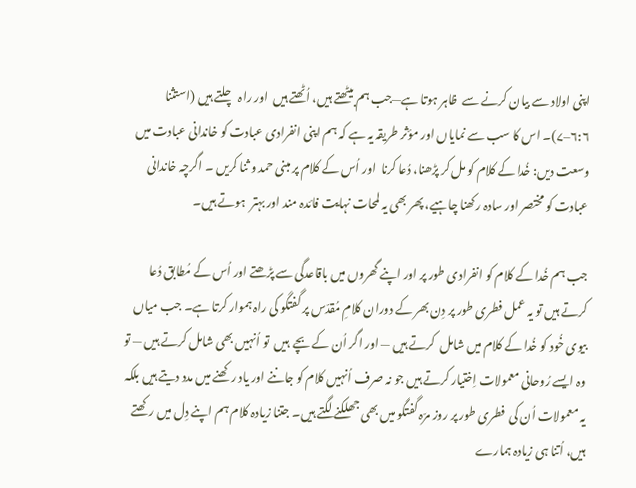اپنی اولاد سے بیان کرنے سے  ظاہر ہوتا ہے—جب ہم بیٹھتے ہیں، اُٹھتے ہیں  اور راہ  چلتے ہیں (استثنا ۶:۶–۷)۔ اس کا سب سے نمایاں اور مؤثر طریقہ یہ ہے کہ ہم اپنی انفرادی عبادت کو خاندانی عبادت میں وسعت دیں: خُدا کے کلام کو مل کر پڑھنا، دُعا کرنا  اور اُس کے کلام پر مبنی حمد و ثنا کریں ۔ اگرچہ خاندانی عبادت کو مختصر اور سادہ رکھنا چاہیے، پھر بھی یہ لمحات نہایت فائدہ مند اور بہتر  ہوتے ہیں۔

جب ہم خُدا کے کلام کو انفرادی طور پر اور اپنے گھروں میں باقاعدگی سے پڑھتے اور اُس کے مُطابق دُعا کرتے ہیں تو یہ عمل فطری طور پر دِن بھر کے دوران کلامِ مُقدّس پر گفتگو کی راہ ہموار کرتا ہے۔ جب میاں بیوی خُود کو خُدا کے کلام میں شامل  کرتے ہیں — اور اگر اُن کے بچے  ہیں  تو اُنہیں بھی شامل کرتے ہیں — تو وہ ایسے رُوحانی معمولات اِختیار کرتے ہیں جو نہ صرف اُنہیں کلام کو جاننے اور یاد رکھنے میں مدد دیتے ہیں بلکہ یہ معمولات اُن کی  فطری طور پر روز مرّہ گفتگو میں بھی جھلکنے لگتے ہیں۔ جتنا زیادہ کلام ہم اپنے دِل میں رکھتے ہیں، اُتنا ہی زیادہ ہمارے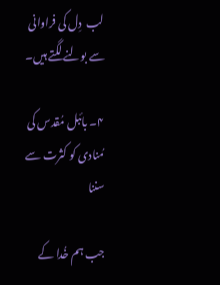لب  دِل کی فراوانی سے بولنے لگتے ہیں۔

۴۔ بائبل مُقدس کی مُنادی کو کثرت سے سننا

جب ہم خُدا کے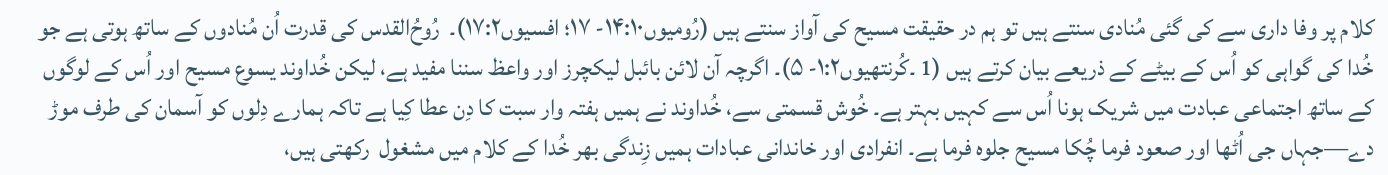کلام پر وفا داری سے کی گئی مُنادی سنتے ہیں تو ہم در حقیقت مسیح کی آواز سنتے ہیں (رُومیوں۱۴:۱۰- ۱۷؛ افسیوں۱۷:۲)۔  رُوحُ‌القدس کی قدرت اُن مُنادوں کے ساتھ ہوتی ہے جو خُدا کی گواہی کو اُس کے بیٹے کے ذریعے بیان کرتے ہیں (1 ۔کُرنتھیوں۱:۲- ۵)۔ اگرچہ آن لائن بائبل لیکچرز اور واعظ سننا مفید ہے، لیکن خُداوند یسوع مسیح اور اُس کے لوگوں کے ساتھ اجتماعی عبادت میں شریک ہونا اُس سے کہیں بہتر ہے۔ خُوش قسمتی سے، خُداوند نے ہمیں ہفتہ وار سبت کا دِن عطا کِیا ہے تاکہ ہمارے دِلوں کو آسمان کی طرف موڑ دے—جہاں جی اُٹھا اور صعود فرما چُکا مسیح جلوہ ‌فرما ہے۔ انفرادی اور خاندانی عبادات ہمیں زِندگی بھر خُدا کے کلام میں مشغول  رکھتی ہیں،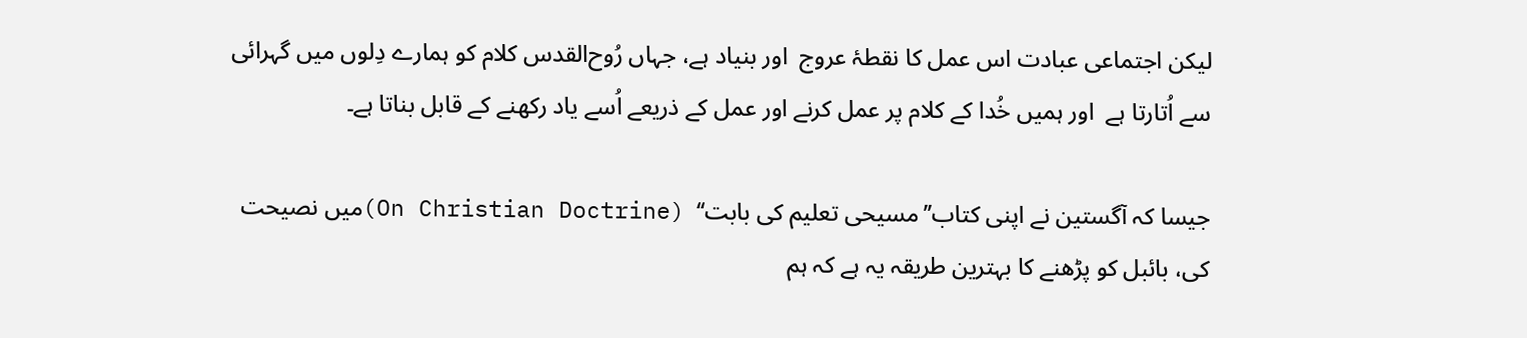لیکن اجتماعی عبادت اس عمل کا نقطۂ عروج  اور بنیاد ہے، جہاں رُوح‌القدس کلام کو ہمارے دِلوں میں گہرائی سے اُتارتا ہے  اور ہمیں خُدا کے کلام پر عمل کرنے اور عمل کے ذریعے اُسے یاد رکھنے کے قابل بناتا ہے۔

جیسا کہ آگستین نے اپنی کتاب’’مسیحی تعلیم کی بابت‘‘  (On Christian Doctrine)میں نصیحت کی، بائبل کو پڑھنے کا بہترین طریقہ یہ ہے کہ ہم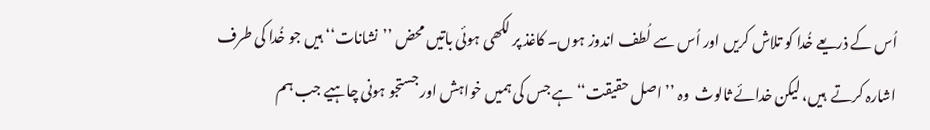اُس کے ذریعے خُدا کو تلاش کریں اور اُس سے لُطف اندوز ہوں۔ کاغذ پر لکھی ہوئی باتیں محض ’’نشانات‘‘ ہیں جو خُدا کی طرف اشارہ کرتے  ہیں، لیکن خدائے ثالوث  وہ ’’اصل حقیقت‘‘ ہے جس کی ہمیں خواہش اور جستجو ہونی چاہیے جب ہم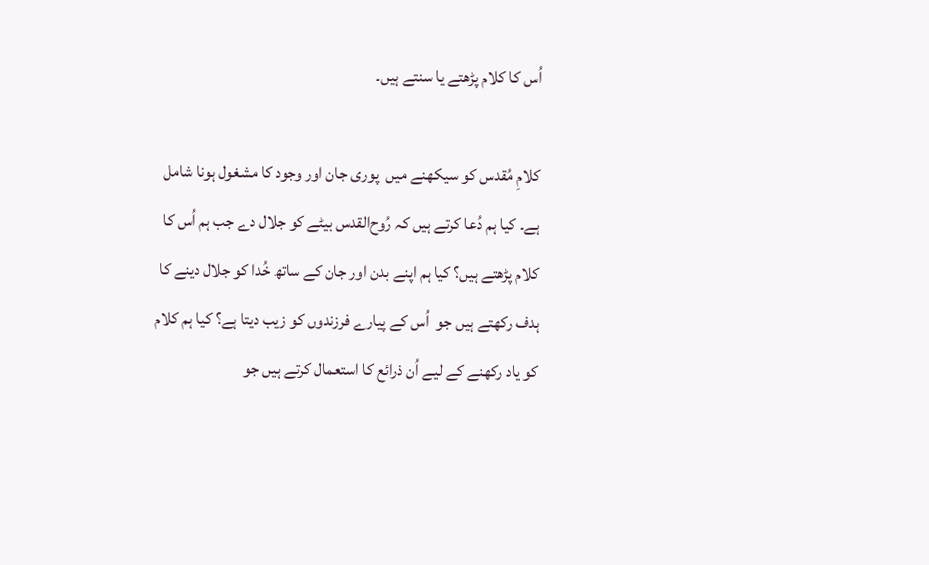اُس کا کلام پڑھتے یا سنتے ہیں۔

کلامِ مُقدس کو سیکھنے میں  پوری جان اور وجود کا مشغول ہونا شامل  ہے۔ کیا ہم دُعا کرتے ہیں کہ رُوح‌القدس بیٹے کو جلال دے جب ہم اُس کا کلام پڑھتے ہیں؟ کیا ہم اپنے بدن اور جان کے ساتھ خُدا کو جلال دینے کا ہدف رکھتے ہیں جو  اُس کے پیارے فرزندوں کو زیب دیتا ہے؟ کیا ہم کلام کو یاد رکھنے کے لیے اُن ذرائع کا استعمال کرتے ہیں جو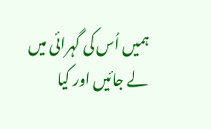ہمیں اُس کی گہرائی میں لے جائیں اور کیا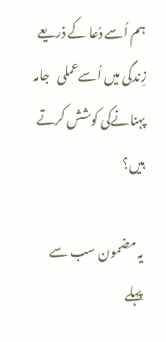ہم اُسے دُعا کے ذریعے  زِندگی میں اُسےعملی   جامہ پہنانےکی کوشش کرتے ہیں؟

یہ مضمون سب سے پہلے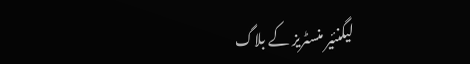لیگنئیر منسٹریز کے بلاگ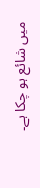میں شائع ہو چکا ہے۔